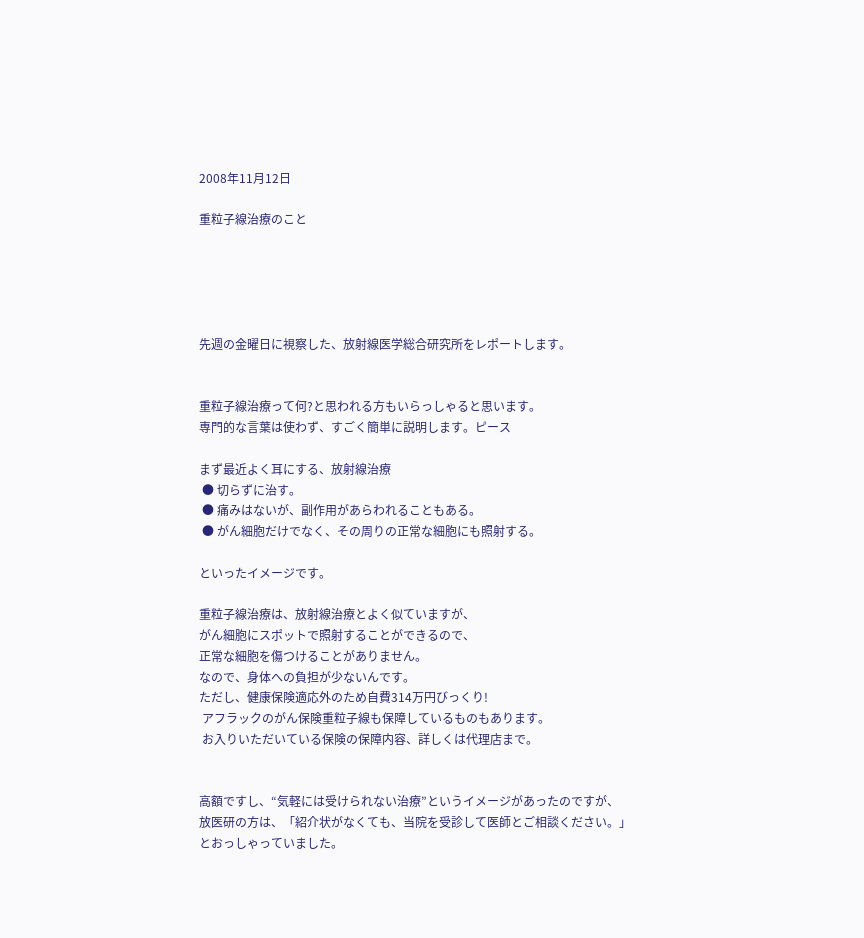2008年11月12日

重粒子線治療のこと





先週の金曜日に視察した、放射線医学総合研究所をレポートします。


重粒子線治療って何?と思われる方もいらっしゃると思います。
専門的な言葉は使わず、すごく簡単に説明します。ピース

まず最近よく耳にする、放射線治療
 ● 切らずに治す。
 ● 痛みはないが、副作用があらわれることもある。
 ● がん細胞だけでなく、その周りの正常な細胞にも照射する。

といったイメージです。

重粒子線治療は、放射線治療とよく似ていますが、
がん細胞にスポットで照射することができるので、
正常な細胞を傷つけることがありません。
なので、身体への負担が少ないんです。
ただし、健康保険適応外のため自費314万円びっくり!
 アフラックのがん保険重粒子線も保障しているものもあります。
 お入りいただいている保険の保障内容、詳しくは代理店まで。


高額ですし、“気軽には受けられない治療”というイメージがあったのですが、
放医研の方は、「紹介状がなくても、当院を受診して医師とご相談ください。」
とおっしゃっていました。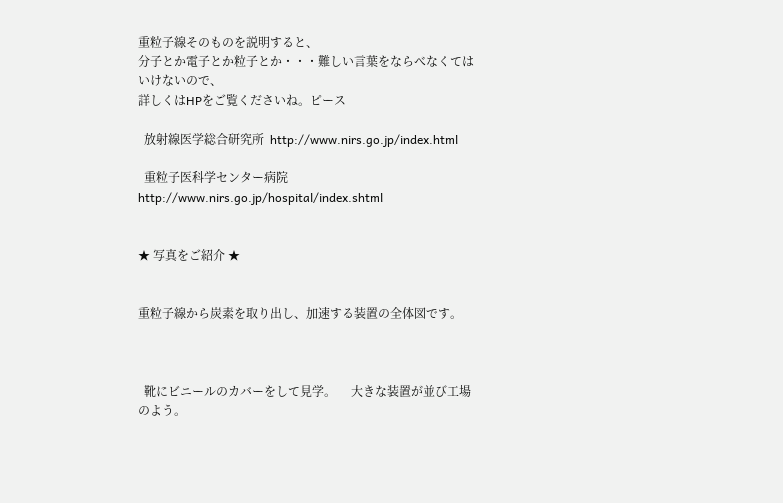重粒子線そのものを説明すると、
分子とか電子とか粒子とか・・・難しい言葉をならべなくてはいけないので、
詳しくはHPをご覧くださいね。ピース

  放射線医学総合研究所  http://www.nirs.go.jp/index.html

  重粒子医科学センター病院  http://www.nirs.go.jp/hospital/index.shtml


★ 写真をご紹介 ★


重粒子線から炭素を取り出し、加速する装置の全体図です。



  靴にビニールのカバーをして見学。     大きな装置が並び工場のよう。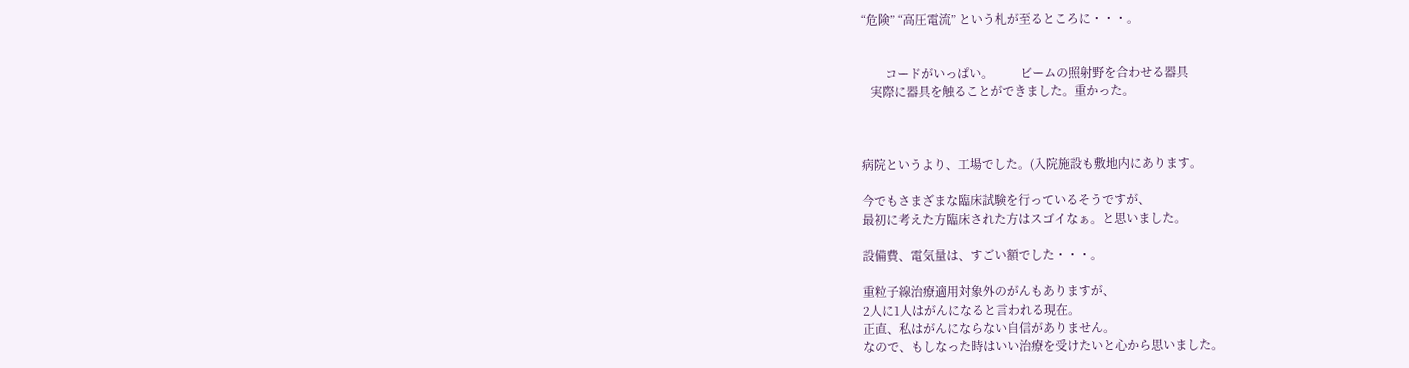“危険” “高圧電流” という札が至るところに・・・。


        コードがいっぱい。         ビームの照射野を合わせる器具
   実際に器具を触ることができました。重かった。



病院というより、工場でした。(入院施設も敷地内にあります。

今でもさまざまな臨床試験を行っているそうですが、
最初に考えた方臨床された方はスゴイなぁ。と思いました。

設備費、電気量は、すごい額でした・・・。

重粒子線治療適用対象外のがんもありますが、
2人に1人はがんになると言われる現在。
正直、私はがんにならない自信がありません。
なので、もしなった時はいい治療を受けたいと心から思いました。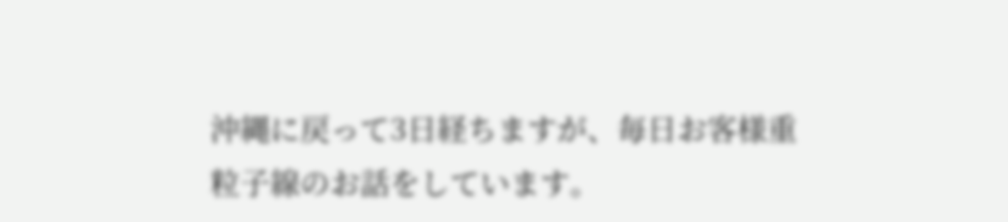沖縄に戻って3日経ちますが、毎日お客様重粒子線のお話をしています。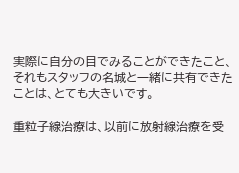実際に自分の目でみることができたこと、
それもスタッフの名城と一緒に共有できたことは、とても大きいです。

重粒子線治療は、以前に放射線治療を受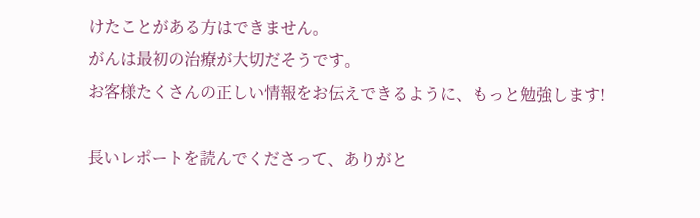けたことがある方はできません。
がんは最初の治療が大切だそうです。
お客様たくさんの正しい情報をお伝えできるように、もっと勉強します!

長いレポートを読んでくださって、ありがと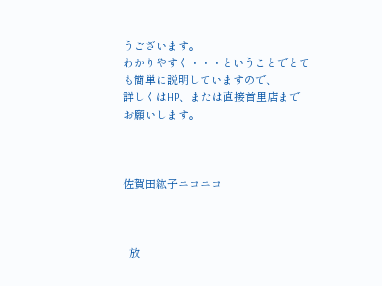うございます。
わかりやすく・・・ということでとても簡単に説明していますので、
詳しくはHP、または直接首里店までお願いします。



佐賀田紘子ニコニコ



  放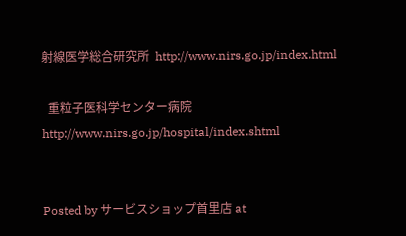射線医学総合研究所  http://www.nirs.go.jp/index.html

  重粒子医科学センター病院  http://www.nirs.go.jp/hospital/index.shtml


Posted by サービスショップ首里店 at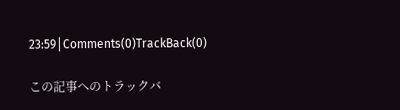23:59│Comments(0)TrackBack(0)

この記事へのトラックバ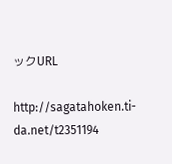ックURL

http://sagatahoken.ti-da.net/t2351194